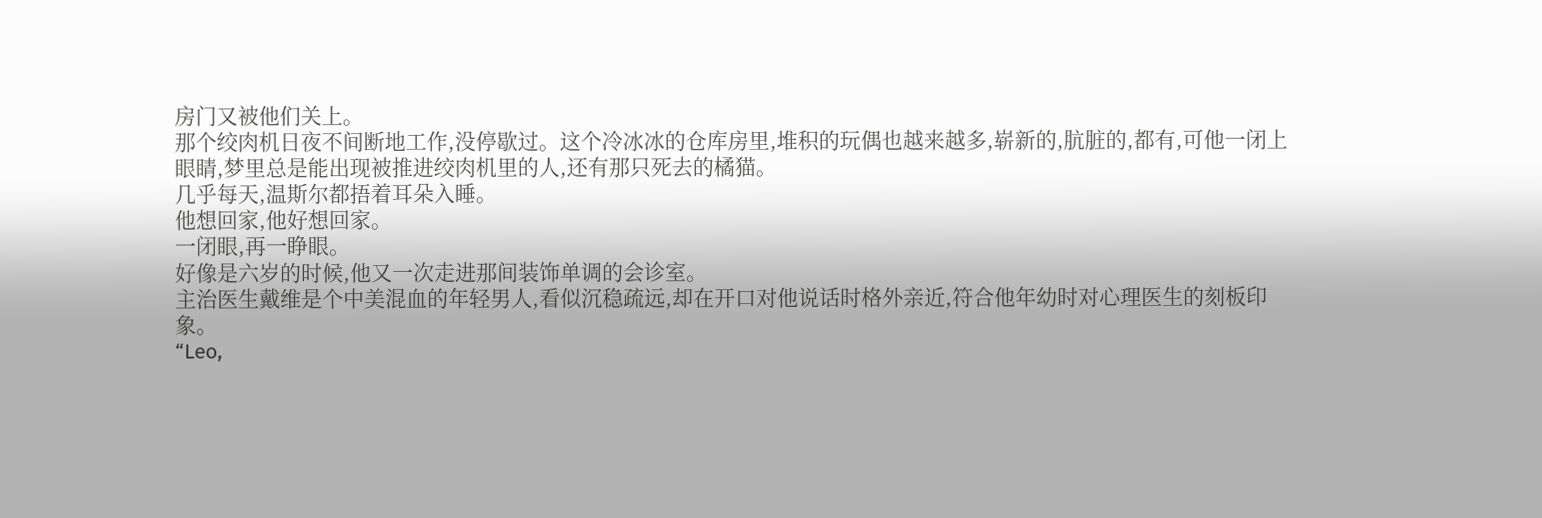房门又被他们关上。
那个绞肉机日夜不间断地工作,没停歇过。这个冷冰冰的仓库房里,堆积的玩偶也越来越多,崭新的,肮脏的,都有,可他一闭上眼睛,梦里总是能出现被推进绞肉机里的人,还有那只死去的橘猫。
几乎每天,温斯尔都捂着耳朵入睡。
他想回家,他好想回家。
一闭眼,再一睁眼。
好像是六岁的时候,他又一次走进那间装饰单调的会诊室。
主治医生戴维是个中美混血的年轻男人,看似沉稳疏远,却在开口对他说话时格外亲近,符合他年幼时对心理医生的刻板印象。
“Leo,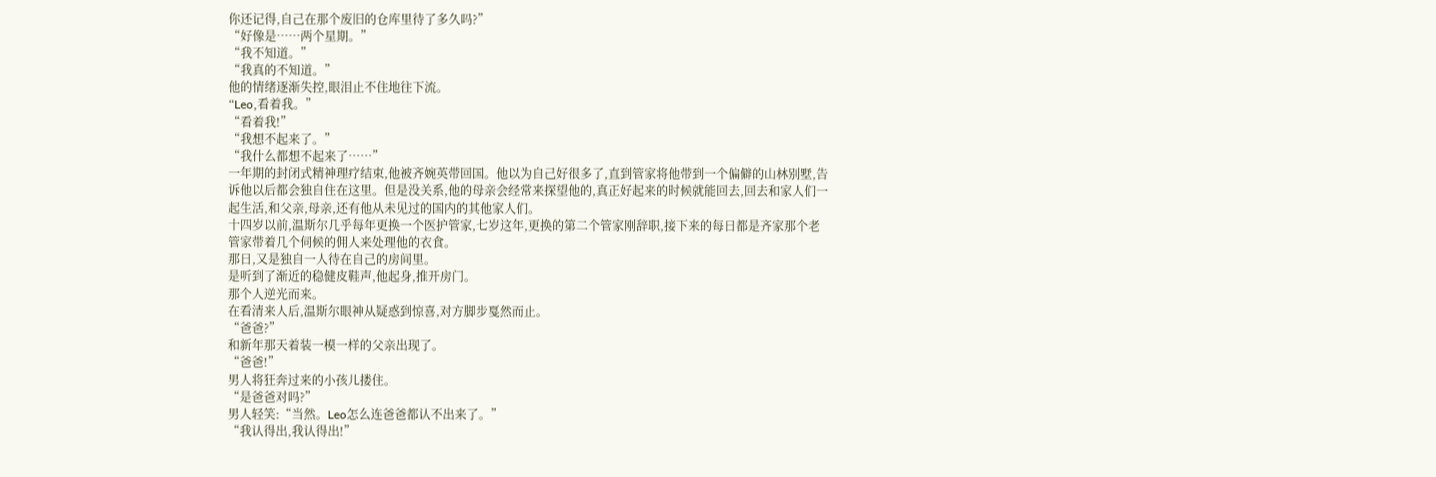你还记得,自己在那个废旧的仓库里待了多久吗?”
“好像是……两个星期。”
“我不知道。”
“我真的不知道。”
他的情绪逐渐失控,眼泪止不住地往下流。
“Leo,看着我。”
“看着我!”
“我想不起来了。”
“我什么都想不起来了……”
一年期的封闭式精神理疗结束,他被齐婉英带回国。他以为自己好很多了,直到管家将他带到一个偏僻的山林别墅,告诉他以后都会独自住在这里。但是没关系,他的母亲会经常来探望他的,真正好起来的时候就能回去,回去和家人们一起生活,和父亲,母亲,还有他从未见过的国内的其他家人们。
十四岁以前,温斯尔几乎每年更换一个医护管家,七岁这年,更换的第二个管家刚辞职,接下来的每日都是齐家那个老管家带着几个伺候的佣人来处理他的衣食。
那日,又是独自一人待在自己的房间里。
是听到了渐近的稳健皮鞋声,他起身,推开房门。
那个人逆光而来。
在看清来人后,温斯尔眼神从疑惑到惊喜,对方脚步戛然而止。
“爸爸?”
和新年那天着装一模一样的父亲出现了。
“爸爸!”
男人将狂奔过来的小孩儿搂住。
“是爸爸对吗?”
男人轻笑:“当然。Leo怎么连爸爸都认不出来了。”
“我认得出,我认得出!”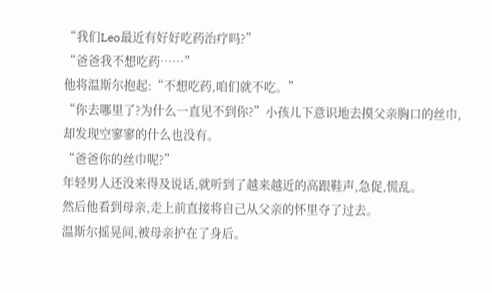“我们Leo最近有好好吃药治疗吗?”
“爸爸我不想吃药……”
他将温斯尔抱起:“不想吃药,咱们就不吃。”
“你去哪里了?为什么一直见不到你?”小孩儿下意识地去摸父亲胸口的丝巾,却发现空寥寥的什么也没有。
“爸爸你的丝巾呢?”
年轻男人还没来得及说话,就听到了越来越近的高跟鞋声,急促,慌乱。
然后他看到母亲,走上前直接将自己从父亲的怀里夺了过去。
温斯尔摇晃间,被母亲护在了身后。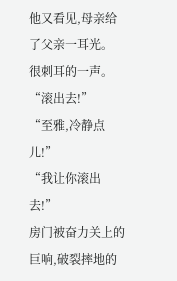他又看见,母亲给了父亲一耳光。
很刺耳的一声。
“滚出去!”
“至雅,冷静点儿!”
“我让你滚出去!”
房门被奋力关上的巨响,破裂摔地的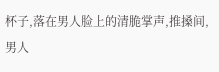杯子,落在男人脸上的清脆掌声,推搡间,男人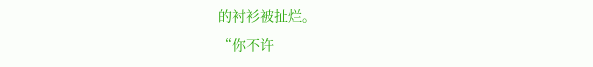的衬衫被扯烂。
“你不许